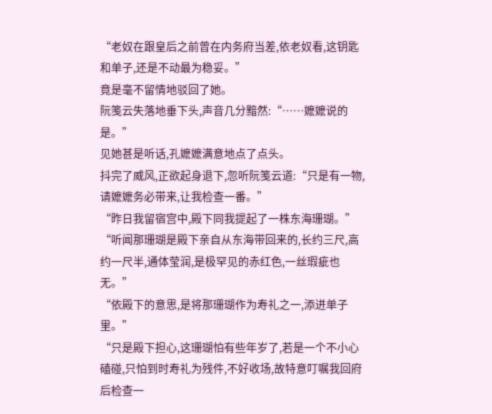“老奴在跟皇后之前曾在内务府当差,依老奴看,这钥匙和单子,还是不动最为稳妥。”
竟是毫不留情地驳回了她。
阮笺云失落地垂下头,声音几分黯然:“……嬷嬷说的是。”
见她甚是听话,孔嬷嬷满意地点了点头。
抖完了威风,正欲起身退下,忽听阮笺云道:“只是有一物,请嬷嬷务必带来,让我检查一番。”
“昨日我留宿宫中,殿下同我提起了一株东海珊瑚。”
“听闻那珊瑚是殿下亲自从东海带回来的,长约三尺,高约一尺半,通体莹润,是极罕见的赤红色,一丝瑕疵也无。”
“依殿下的意思,是将那珊瑚作为寿礼之一,添进单子里。”
“只是殿下担心,这珊瑚怕有些年岁了,若是一个不小心磕碰,只怕到时寿礼为残件,不好收场,故特意叮嘱我回府后检查一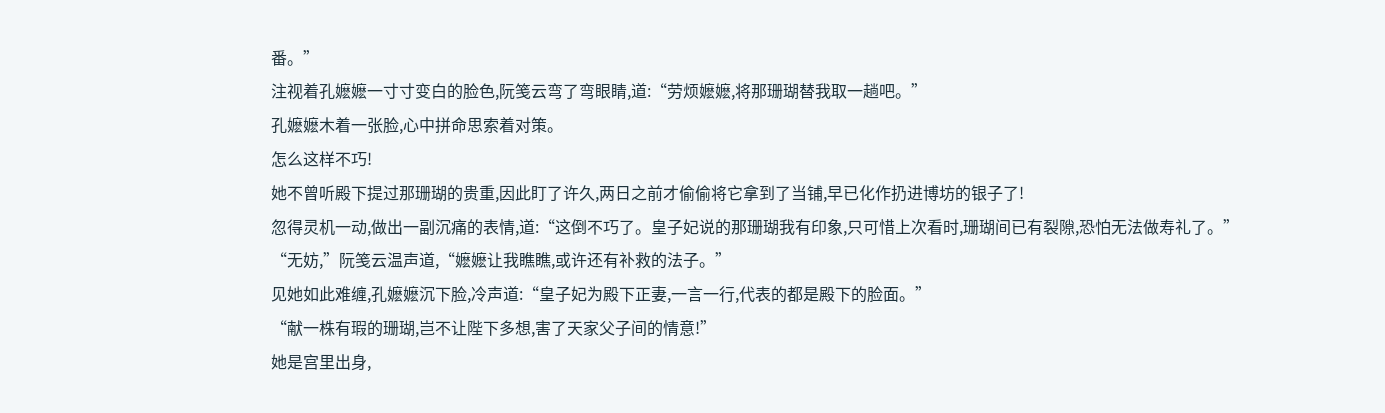番。”
注视着孔嬷嬷一寸寸变白的脸色,阮笺云弯了弯眼睛,道:“劳烦嬷嬷,将那珊瑚替我取一趟吧。”
孔嬷嬷木着一张脸,心中拼命思索着对策。
怎么这样不巧!
她不曾听殿下提过那珊瑚的贵重,因此盯了许久,两日之前才偷偷将它拿到了当铺,早已化作扔进博坊的银子了!
忽得灵机一动,做出一副沉痛的表情,道:“这倒不巧了。皇子妃说的那珊瑚我有印象,只可惜上次看时,珊瑚间已有裂隙,恐怕无法做寿礼了。”
“无妨,”阮笺云温声道,“嬷嬷让我瞧瞧,或许还有补救的法子。”
见她如此难缠,孔嬷嬷沉下脸,冷声道:“皇子妃为殿下正妻,一言一行,代表的都是殿下的脸面。”
“献一株有瑕的珊瑚,岂不让陛下多想,害了天家父子间的情意!”
她是宫里出身,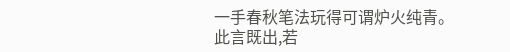一手春秋笔法玩得可谓炉火纯青。
此言既出,若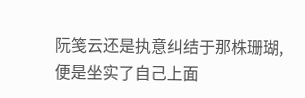阮笺云还是执意纠结于那株珊瑚,便是坐实了自己上面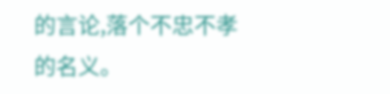的言论,落个不忠不孝的名义。